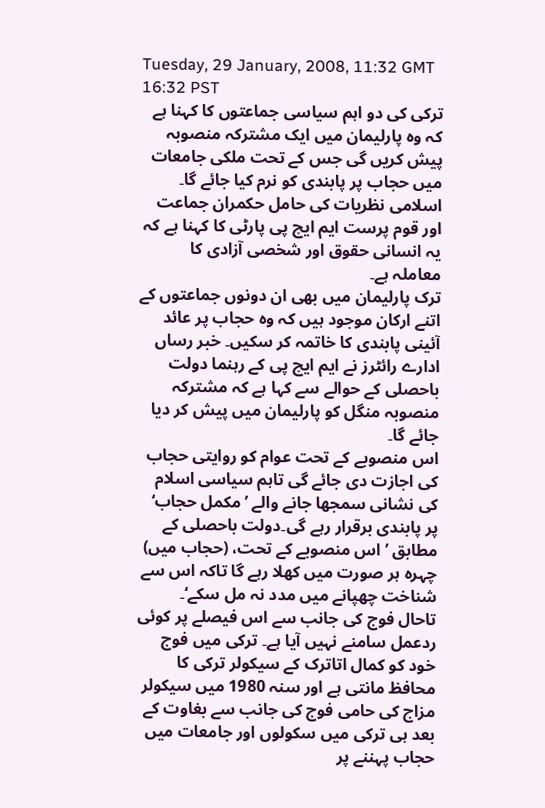Tuesday, 29 January, 2008, 11:32 GMT 16:32 PST
ترکی کی دو اہم سیاسی جماعتوں کا کہنا ہے کہ وہ پارلیمان میں ایک مشترکہ منصوبہ پیش کریں گی جس کے تحت ملکی جامعات میں حجاب پر پابندی کو نرم کیا جائے گا۔
اسلامی نظریات کی حامل حکمران جماعت اور قوم پرست ایم ایچ پی پارٹی کا کہنا ہے کہ یہ انسانی حقوق اور شخصی آزادی کا معاملہ ہے۔
ترک پارلیمان میں بھی ان دونوں جماعتوں کے اتنے ارکان موجود ہیں کہ وہ حجاب پر عائد آئینی پابندی کا خاتمہ کر سکیں۔ خبر رساں ادارے رائٹرز نے ایم ایچ پی کے رہنما دولت باحصلی کے حوالے سے کہا ہے کہ مشترکہ منصوبہ منگل کو پارلیمان میں پیش کر دیا جائے گا۔
اس منصوبے کے تحت عوام کو روایتی حجاب کی اجازت دی جائے گی تاہم سیاسی اسلام کی نشانی سمجھا جانے والے ’مکمل حجاب‘ پر پابندی برقرار رہے گی۔دولت باحصلی کے مطابق ’اس منصوبے کے تحت، (حجاب میں) چہرہ ہر صورت میں کھلا رہے گا تاکہ اس سے شناخت چھپانے میں مدد نہ مل سکے‘۔
تاحال فوج کی جانب سے اس فیصلے پر کوئی ردعمل سامنے نہیں آیا ہے۔ ترکی میں فوج خود کو کمال اتاترک کے سیکولر ترکی کا محافظ مانتی ہے اور سنہ 1980 میں سیکولر مزاج کی حامی فوج کی جانب سے بغاوت کے بعد ہی ترکی میں سکولوں اور جامعات میں حجاب پہننے پر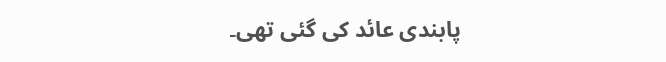پابندی عائد کی گئی تھی۔